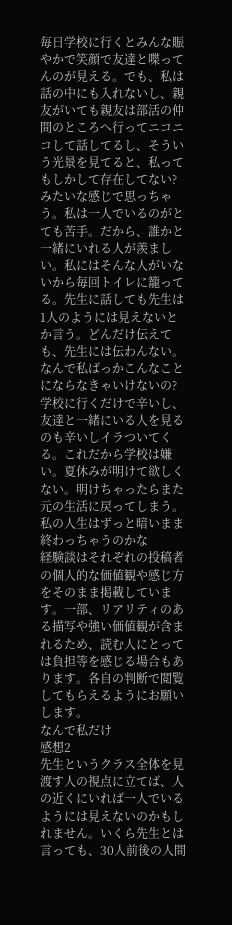毎日学校に行くとみんな賑やかで笑顔で友達と喋ってんのが見える。でも、私は話の中にも入れないし、親友がいても親友は部活の仲間のところへ行ってニコニコして話してるし、そういう光景を見てると、私ってもしかして存在してない?みたいな感じで思っちゃう。私は一人でいるのがとても苦手。だから、誰かと一緒にいれる人が羨ましい。私にはそんな人がいないから毎回トイレに籠ってる。先生に話しても先生は1人のようには見えないとか言う。どんだけ伝えても、先生には伝わんない。なんで私ばっかこんなことにならなきゃいけないの?学校に行くだけで辛いし、友達と一緒にいる人を見るのも辛いしイラついてくる。これだから学校は嫌い。夏休みが明けて欲しくない。明けちゃったらまた元の生活に戻ってしまう。私の人生はずっと暗いまま終わっちゃうのかな
経験談はそれぞれの投稿者の個人的な価値観や感じ方をそのまま掲載しています。一部、リアリティのある描写や強い価値観が含まれるため、読む人にとっては負担等を感じる場合もあります。各自の判断で閲覧してもらえるようにお願いします。
なんで私だけ
感想2
先生というクラス全体を見渡す人の視点に立てば、人の近くにいれば一人でいるようには見えないのかもしれません。いくら先生とは言っても、30人前後の人間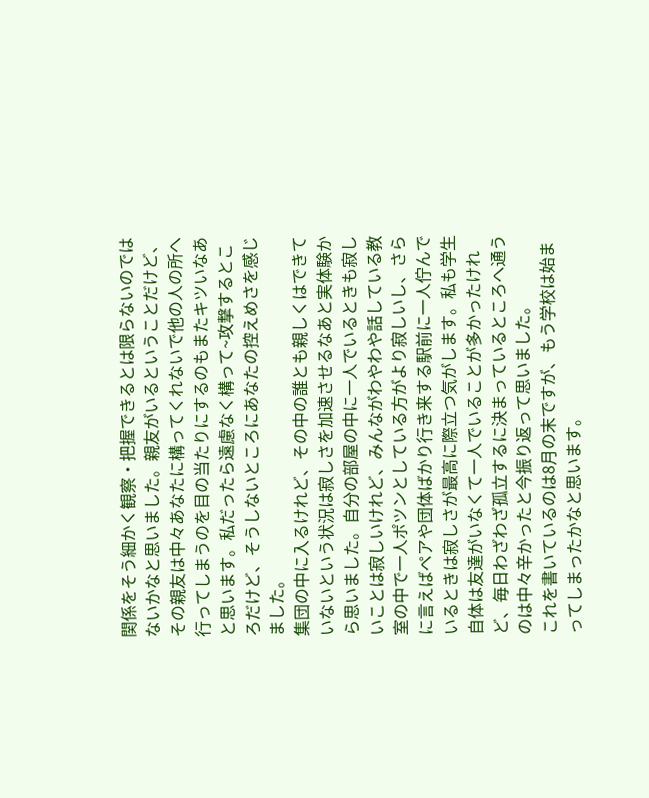関係をそう細かく観察・把握できるとは限らないのではないかなと思いました。親友がいるということだけど、その親友は中々あなたに構ってくれないで他の人の所へ行ってしまうのを目の当たりにするのもまたキツいなあと思います。私だったら遠慮なく構って~攻撃するところだけど、そうしないところにあなたの控えめさを感じました。
集団の中に入るけれど、その中の誰とも親しくはできていないという状況は寂しさを加速させるなあと実体験から思いました。自分の部屋の中に一人でいるときも寂しいことは寂しいけれど、みんながわやわや話している教室の中で一人ポツンとしている方がより寂しいし、さらに言えばペアや団体ばかり行き来する駅前に一人佇んでいるときは寂しさが最高に際立つ気がします。私も学生自体は友達がいなくて一人でいることが多かったけれど、毎日わざわざ孤立するに決まっているところへ通うのは中々辛かったと今振り返って思いました。
これを書いているのは8月の末ですが、もう学校は始まってしまったかなと思います。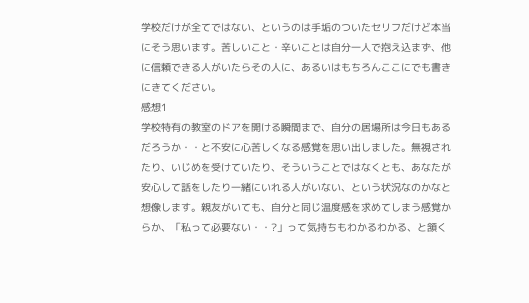学校だけが全てではない、というのは手垢のついたセリフだけど本当にそう思います。苦しいこと・辛いことは自分一人で抱え込まず、他に信頼できる人がいたらその人に、あるいはもちろんここにでも書きにきてください。
感想1
学校特有の教室のドアを開ける瞬間まで、自分の居場所は今日もあるだろうか・・と不安に心苦しくなる感覚を思い出しました。無視されたり、いじめを受けていたり、そういうことではなくとも、あなたが安心して話をしたり一緒にいれる人がいない、という状況なのかなと想像します。親友がいても、自分と同じ温度感を求めてしまう感覚からか、「私って必要ない・・?」って気持ちもわかるわかる、と頷く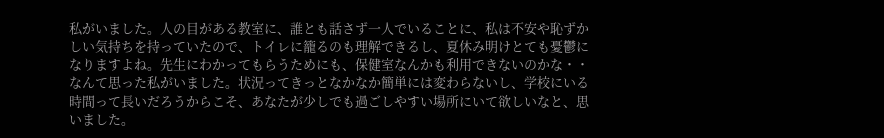私がいました。人の目がある教室に、誰とも話さず一人でいることに、私は不安や恥ずかしい気持ちを持っていたので、トイレに籠るのも理解できるし、夏休み明けとても憂鬱になりますよね。先生にわかってもらうためにも、保健室なんかも利用できないのかな・・なんて思った私がいました。状況ってきっとなかなか簡単には変わらないし、学校にいる時間って長いだろうからこそ、あなたが少しでも過ごしやすい場所にいて欲しいなと、思いました。